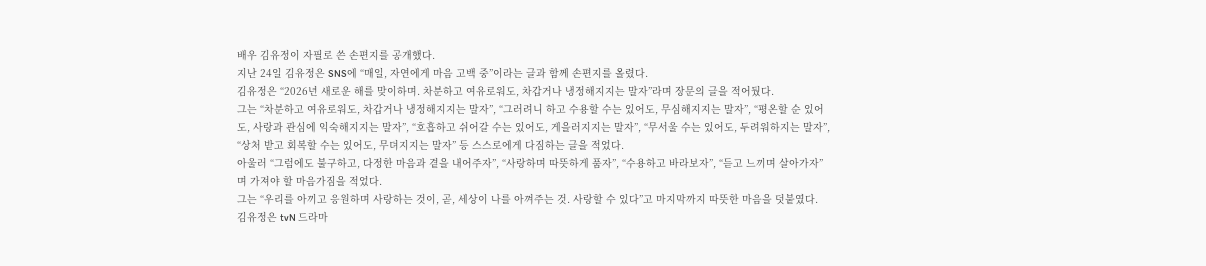배우 김유정이 자필로 쓴 손편지를 공개했다.
지난 24일 김유정은 SNS에 “매일, 자연에게 마음 고백 중”이라는 글과 함께 손편지를 올렸다.
김유정은 “2026년 새로운 해를 맞이하며. 차분하고 여유로워도, 차갑거나 냉정해지지는 말자”라며 장문의 글을 적어뒀다.
그는 “차분하고 여유로워도, 차갑거나 냉정해지지는 말자”, “그러려니 하고 수용할 수는 있어도, 무심해지지는 말자”, “평온할 순 있어도, 사랑과 관심에 익숙해지지는 말자”, “호흡하고 쉬어갈 수는 있어도, 게을러지지는 말자”, “무서울 수는 있어도, 두려워하지는 말자”, “상처 받고 회복할 수는 있어도, 무뎌지지는 말자” 등 스스로에게 다짐하는 글을 적었다.
아울러 “그럼에도 불구하고, 다정한 마음과 곁을 내어주자”, “사랑하며 따뜻하게 품자”, “수용하고 바라보자”, “듣고 느끼며 살아가자”며 가져야 할 마음가짐을 적었다.
그는 “우리를 아끼고 응원하며 사랑하는 것이, 곧, 세상이 나를 아껴주는 것. 사랑할 수 있다”고 마지막까지 따뜻한 마음을 덧붙였다.
김유정은 tvN 드라마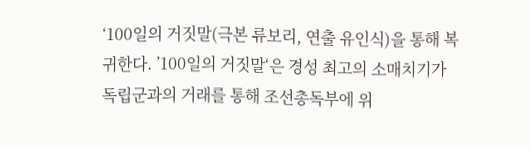‘100일의 거짓말(극본 류보리, 연출 유인식)을 통해 복귀한다. ’100일의 거짓말‘은 경성 최고의 소매치기가 독립군과의 거래를 통해 조선총독부에 위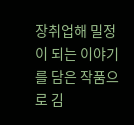장취업해 밀정이 되는 이야기를 담은 작품으로 김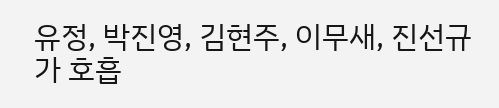유정, 박진영, 김현주, 이무새, 진선규가 호흡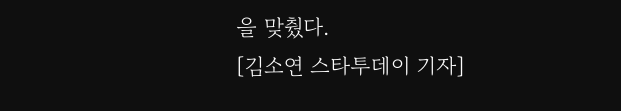을 맞췄다.
[김소연 스타투데이 기자]